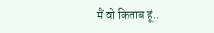मैं वो किताब हूं..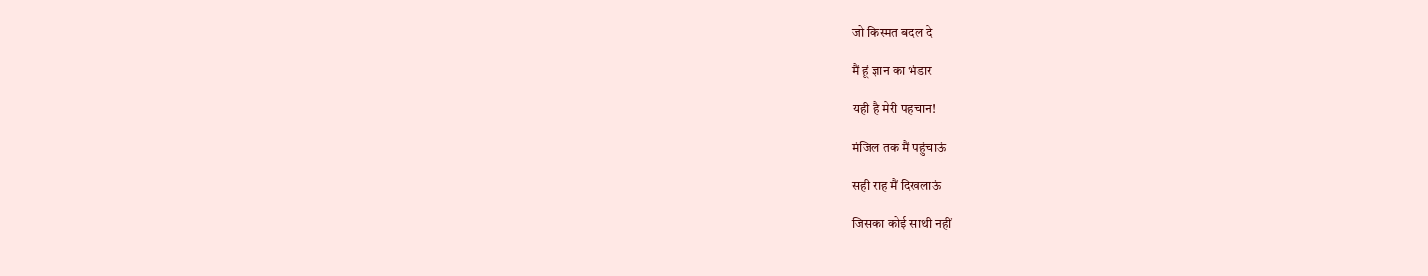जो किस्मत बदल दे

मैं हूं ज्ञान का भंडार

यही है मेरी पहचान!

मंजिल तक मैं पहुंचाऊं

सही राह मैं दिखलाऊं

जिसका कोई साथी नहीं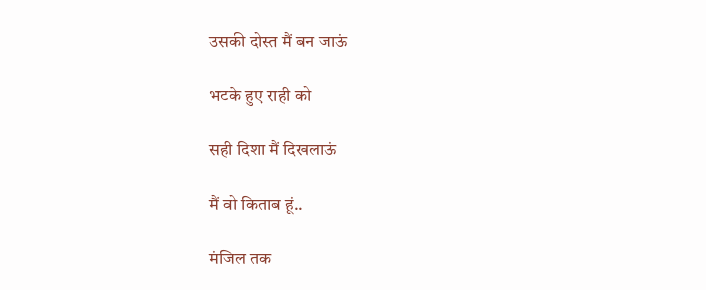उसकी दोस्त मैं बन जाऊं

भटके हुए राही को

सही दिशा मैं दिखलाऊं

मैं वो किताब हूं..

मंजिल तक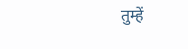तुम्हें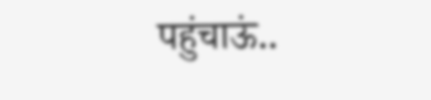पहुंचाऊं..